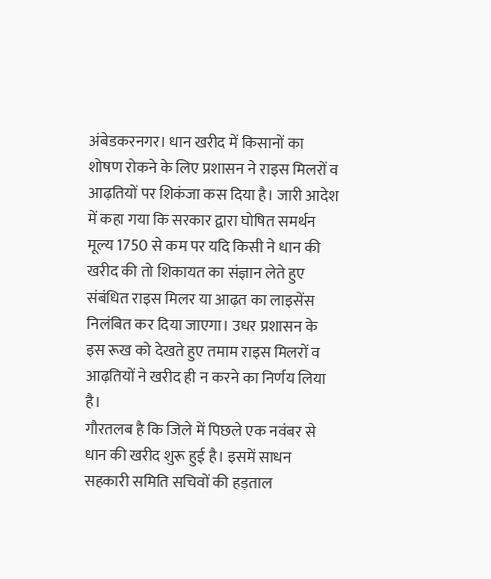अंबेडकरनगर। धान खरीद में किसानों का शोषण रोकने के लिए प्रशासन ने राइस मिलरों व आढ़तियों पर शिकंजा कस दिया है। जारी आदेश में कहा गया कि सरकार द्वारा घोषित समर्थन मूल्य 1750 से कम पर यदि किसी ने धान की खरीद की तो शिकायत का संज्ञान लेते हुए संबंधित राइस मिलर या आढ़त का लाइसेंस निलंबित कर दिया जाएगा। उधर प्रशासन के इस रूख को देखते हुए तमाम राइस मिलरों व आढ़तियों ने खरीद ही न करने का निर्णय लिया है।
गौरतलब है कि जिले में पिछले एक नवंबर से धान की खरीद शुरू हुई है। इसमें साधन सहकारी समिति सचिवों की हड़ताल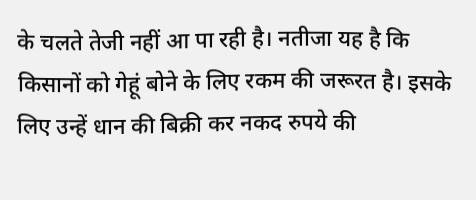के चलते तेजी नहीं आ पा रही है। नतीजा यह है कि किसानों को गेहूं बोने के लिए रकम की जरूरत है। इसके लिए उन्हें धान की बिक्री कर नकद रुपये की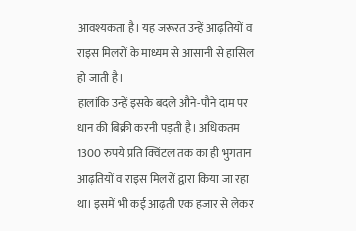आवश्यकता है। यह जरूरत उन्हें आढ़तियों व राइस मिलरों के माध्यम से आसानी से हासिल हो जाती है।
हालांकि उन्हें इसके बदले औने-पौने दाम पर धान की बिक्री करनी पड़ती है। अधिकतम 1300 रुपये प्रति क्विंटल तक का ही भुगतान आढ़तियों व राइस मिलरों द्वारा किया जा रहा था। इसमें भी कई आढ़ती एक हजार से लेकर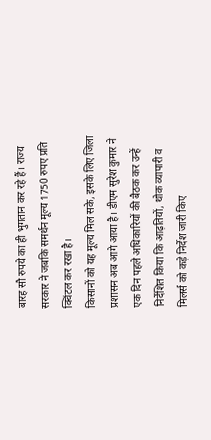बारह सौ रुपये का ही भुगतान कर रहे हैं। राज्य सरकार ने जबकि समर्थन मूल्य 1750 रुपए प्रति क्विंटल कर रखा है।
किसानों को यह मूल्य मिल सके, इसके लिए जिला प्रशासन अब आगे आया है। डीएम सुरेश कुमार ने एक दिन पहले अधिकारियों की बैठक कर उन्हें निर्देशित किया कि आढ़तियों, थोक व्यापारी व मिलर्स को कड़े निर्देश जारी किए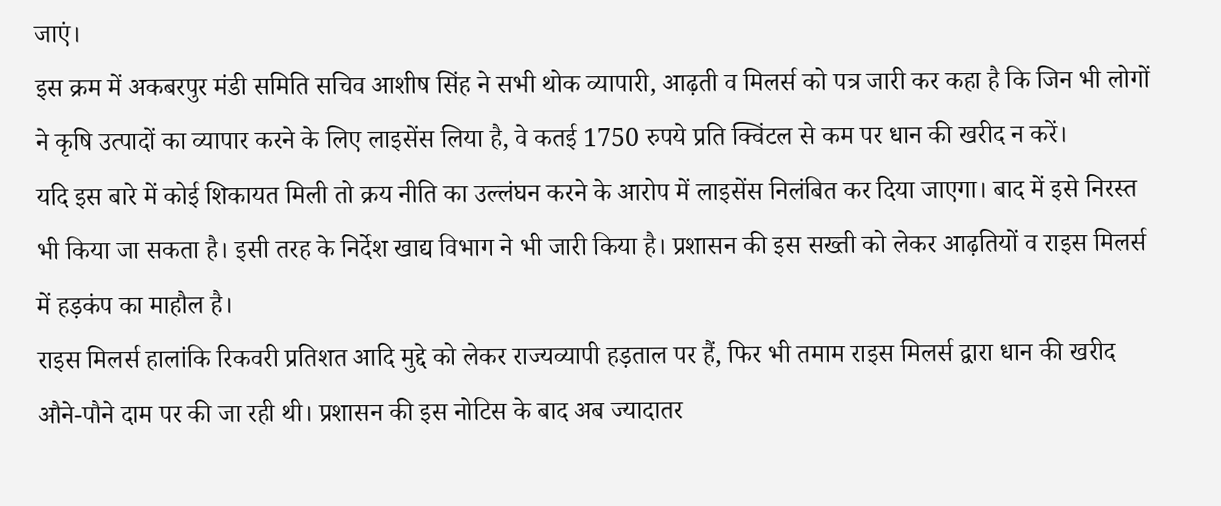जाएं।
इस क्रम में अकबरपुर मंडी समिति सचिव आशीष सिंह ने सभी थोक व्यापारी, आढ़ती व मिलर्स को पत्र जारी कर कहा है कि जिन भी लोगों ने कृषि उत्पादों का व्यापार करने के लिए लाइसेंस लिया है, वे कतई 1750 रुपये प्रति क्विंटल से कम पर धान की खरीद न करें।
यदि इस बारे में कोई शिकायत मिली तो क्रय नीति का उल्लंघन करने के आरोप में लाइसेंस निलंबित कर दिया जाएगा। बाद में इसे निरस्त भी किया जा सकता है। इसी तरह के निर्देश खाद्य विभाग ने भी जारी किया है। प्रशासन की इस सख्ती को लेकर आढ़तियों व राइस मिलर्स में हड़कंप का माहौल है।
राइस मिलर्स हालांकि रिकवरी प्रतिशत आदि मुद्दे को लेकर राज्यव्यापी हड़ताल पर हैं, फिर भी तमाम राइस मिलर्स द्वारा धान की खरीद औने-पौने दाम पर की जा रही थी। प्रशासन की इस नोटिस के बाद अब ज्यादातर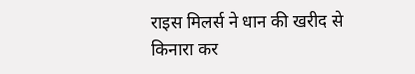राइस मिलर्स ने धान की खरीद से किनारा कर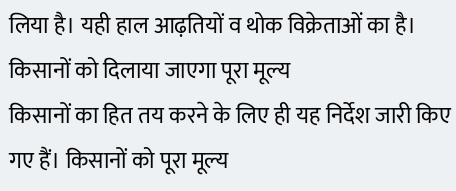लिया है। यही हाल आढ़तियों व थोक विक्रेताओं का है।
किसानों को दिलाया जाएगा पूरा मूल्य
किसानों का हित तय करने के लिए ही यह निर्देश जारी किए गए हैं। किसानों को पूरा मूल्य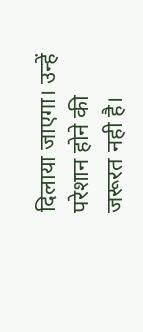दिलाया जाएगा। उन्हें परेशान होने की जरूरत नही है।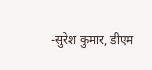-सुरेश कुमार, डीएम